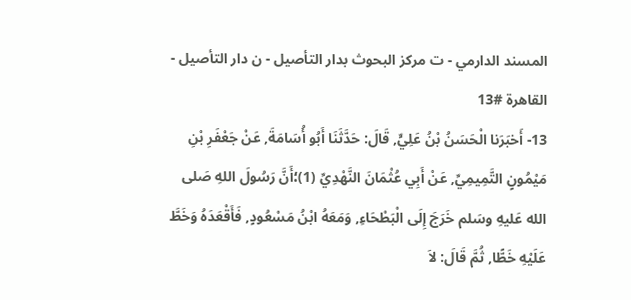المسند الدارمي - ت مركز البحوث بدار التأصيل - ن دار التأصيل - القاهرة #13
13- أَخبَرَنا الْحَسَنُ بْنُ عَلِيٍّ, قَالَ: حَدَّثَنَا أَبُو أُسَامَةَ, عَنْ جَعْفَرِ بْنِ مَيْمُونٍ التَّمِيمِيِّ, عَنْ أَبِي عُثْمَانَ النَّهْدِيِّ (1)؛أَنَّ رَسُولَ اللهِ صَلى الله عَليهِ وسَلم خَرَجَ إِلَى الْبَطْحَاءِ, وَمَعَهُ ابْنُ مَسْعُودٍ, فَأَقْعَدَهُ وَخَطَّ عَلَيْهِ خَطًّا, ثُمَّ قَالَ: لاَ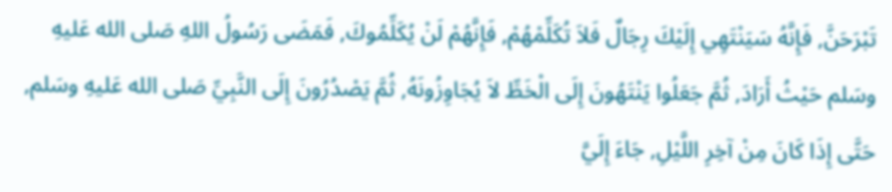تَبْرَحَنَّ, فَإِنَّهُ سَيَنْتَهِي إِلَيْكَ رِجَالٌ فَلاَ تُكَلِّمْهُمْ, فَإِنَّهُمْ لَنْ يُكَلِّمُوكَ, فَمَضَى رَسُولُ اللهِ صَلى الله عَليهِ وسَلم حَيْثُ أَرَادَ, ثُمَّ جَعَلُوا يَنْتَهُونَ إِلَى الْخَطِّ لاَ يُجَاوِزُونَهُ, ثُمَّ يَصْدُرُونَ إِلَى النَّبِيِّ صَلى الله عَليهِ وسَلم, حَتَّى إِذَا كَانَ مِنْ آخِرِ اللَّيْلِ, جَاءَ إِلَيَّ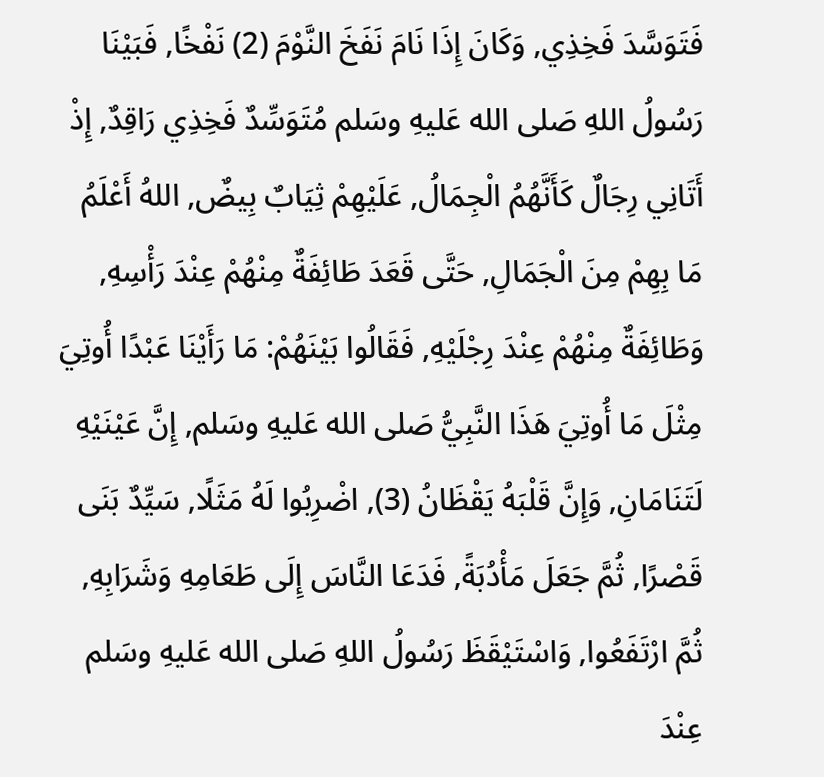فَتَوَسَّدَ فَخِذِي, وَكَانَ إِذَا نَامَ نَفَخَ النَّوْمَ (2) نَفْخًا, فَبَيْنَا رَسُولُ اللهِ صَلى الله عَليهِ وسَلم مُتَوَسِّدٌ فَخِذِي رَاقِدٌ, إِذْ أَتَانِي رِجَالٌ كَأَنَّهُمُ الْجِمَالُ, عَلَيْهِمْ ثِيَابٌ بِيضٌ, اللهُ أَعْلَمُ مَا بِهِمْ مِنَ الْجَمَالِ, حَتَّى قَعَدَ طَائِفَةٌ مِنْهُمْ عِنْدَ رَأْسِهِ, وَطَائِفَةٌ مِنْهُمْ عِنْدَ رِجْلَيْهِ, فَقَالُوا بَيْنَهُمْ: مَا رَأَيْنَا عَبْدًا أُوتِيَ مِثْلَ مَا أُوتِيَ هَذَا النَّبِيُّ صَلى الله عَليهِ وسَلم, إِنَّ عَيْنَيْهِ لَتَنَامَانِ, وَإِنَّ قَلْبَهُ يَقْظَانُ (3), اضْرِبُوا لَهُ مَثَلًا, سَيِّدٌ بَنَى قَصْرًا, ثُمَّ جَعَلَ مَأْدُبَةً, فَدَعَا النَّاسَ إِلَى طَعَامِهِ وَشَرَابِهِ, ثُمَّ ارْتَفَعُوا, وَاسْتَيْقَظَ رَسُولُ اللهِ صَلى الله عَليهِ وسَلم عِنْدَ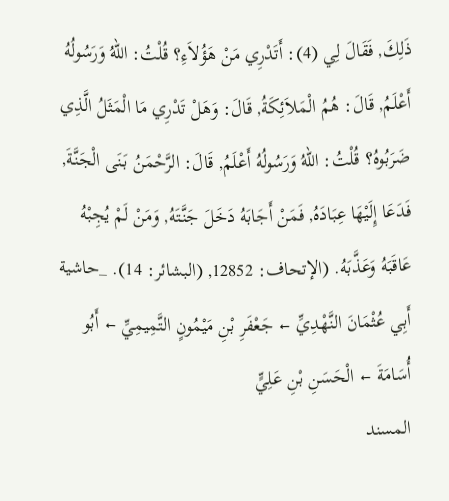ذَلِكَ, فَقَالَ لِي (4): أَتَدْرِي مَنْ هَؤُلاَءِ؟ قُلْتُ: اللهُ وَرَسُولُهُ أَعْلَمُ, قَالَ: هُمُ الْمَلاَئِكَةُ, قَالَ: وَهَلْ تَدْرِي مَا الْمَثَلُ الَّذِي ضَرَبُوهُ؟ قُلْتُ: اللهُ وَرَسُولُهُ أَعْلَمُ, قَالَ: الرَّحْمَنُ بَنَى الْجَنَّةَ, فَدَعَا إِلَيْهَا عِبَادَهُ, فَمَنْ أَجَابَهُ دَخَلَ جَنَّتَهُ, وَمَنْ لَمْ يُجِبْهُ عَاقَبَهُ وَعَذَّبَهُ. (الإتحاف: 12852, (البشائر: 14). _حاشية
أَبِي عُثْمَانَ النَّهْدِيِّ ← جَعْفَرِ بْنِ مَيْمُونٍ التَّمِيمِيِّ ← أَبُو أُسَامَةَ ← الْحَسَنِ بْنِ عَلِيٍّ
المسند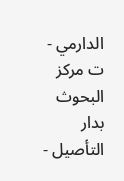الدارمي - ت مركز البحوث بدار التأصيل -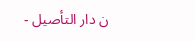ن دار التأصيل -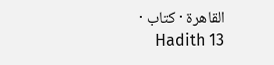القاهرة · کتاب · Hadith 13